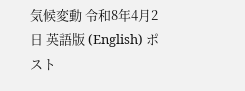気候変動 令和8年4月2日 英語版 (English) ポスト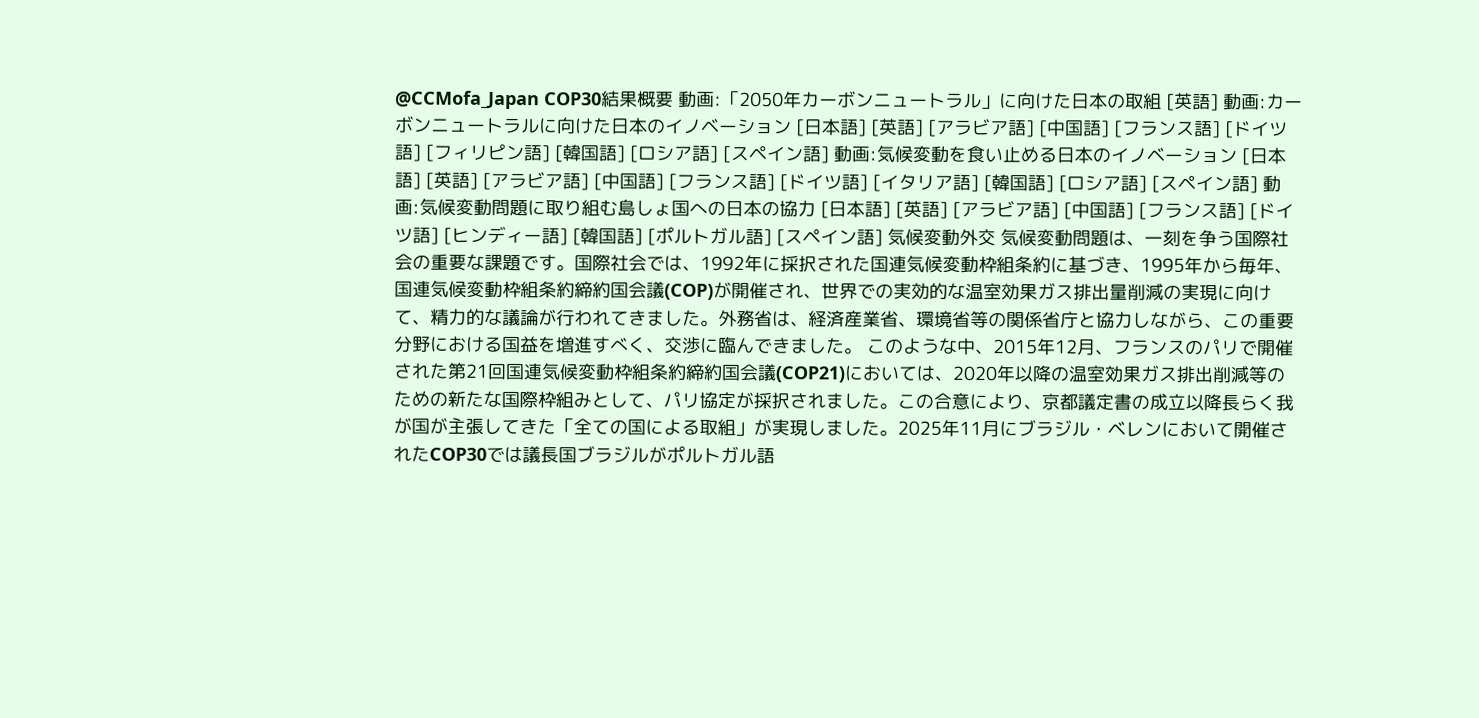@CCMofa_Japan COP30結果概要 動画:「2050年カーボンニュートラル」に向けた日本の取組 [英語] 動画:カーボンニュートラルに向けた日本のイノベーション [日本語] [英語] [アラビア語] [中国語] [フランス語] [ドイツ語] [フィリピン語] [韓国語] [ロシア語] [スペイン語] 動画:気候変動を食い止める日本のイノベーション [日本語] [英語] [アラビア語] [中国語] [フランス語] [ドイツ語] [イタリア語] [韓国語] [ロシア語] [スペイン語] 動画:気候変動問題に取り組む島しょ国への日本の協力 [日本語] [英語] [アラビア語] [中国語] [フランス語] [ドイツ語] [ヒンディー語] [韓国語] [ポルトガル語] [スペイン語] 気候変動外交 気候変動問題は、一刻を争う国際社会の重要な課題です。国際社会では、1992年に採択された国連気候変動枠組条約に基づき、1995年から毎年、国連気候変動枠組条約締約国会議(COP)が開催され、世界での実効的な温室効果ガス排出量削減の実現に向けて、精力的な議論が行われてきました。外務省は、経済産業省、環境省等の関係省庁と協力しながら、この重要分野における国益を増進すべく、交渉に臨んできました。 このような中、2015年12月、フランスのパリで開催された第21回国連気候変動枠組条約締約国会議(COP21)においては、2020年以降の温室効果ガス排出削減等のための新たな国際枠組みとして、パリ協定が採択されました。この合意により、京都議定書の成立以降長らく我が国が主張してきた「全ての国による取組」が実現しました。2025年11月にブラジル・ベレンにおいて開催されたCOP30では議長国ブラジルがポルトガル語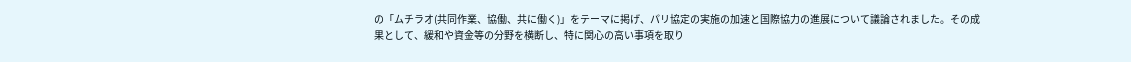の「ムチラオ(共同作業、協働、共に働く)」をテーマに掲げ、パリ協定の実施の加速と国際協力の進展について議論されました。その成果として、緩和や資金等の分野を横断し、特に関心の高い事項を取り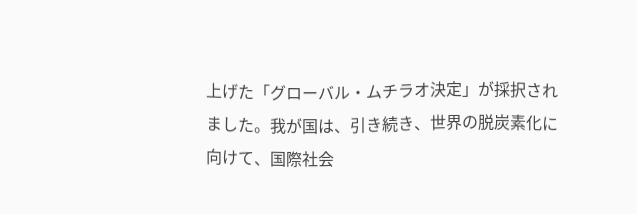上げた「グローバル・ムチラオ決定」が採択されました。我が国は、引き続き、世界の脱炭素化に向けて、国際社会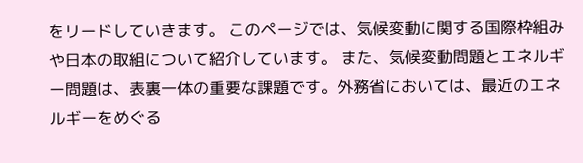をリードしていきます。 このページでは、気候変動に関する国際枠組みや日本の取組について紹介しています。 また、気候変動問題とエネルギー問題は、表裏一体の重要な課題です。外務省においては、最近のエネルギーをめぐる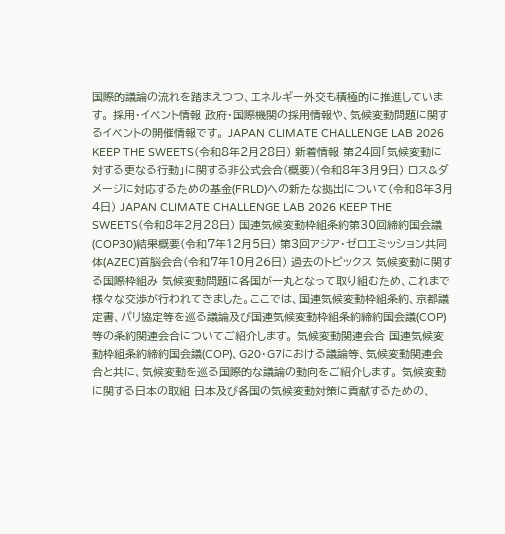国際的議論の流れを踏まえつつ、エネルギー外交も積極的に推進しています。 採用・イベント情報 政府・国際機関の採用情報や、気候変動問題に関するイベントの開催情報です。 JAPAN CLIMATE CHALLENGE LAB 2026 KEEP THE SWEETS(令和8年2月28日) 新着情報 第24回「気候変動に対する更なる行動」に関する非公式会合(概要)(令和8年3月9日) ロス&ダメージに対応するための基金(FRLD)への新たな拠出について(令和8年3月4日) JAPAN CLIMATE CHALLENGE LAB 2026 KEEP THE SWEETS(令和8年2月28日) 国連気候変動枠組条約第30回締約国会議(COP30)結果概要(令和7年12月5日) 第3回アジア・ゼロエミッション共同体(AZEC)首脳会合(令和7年10月26日) 過去のトピックス 気候変動に関する国際枠組み 気候変動問題に各国が一丸となって取り組むため、これまで様々な交渉が行われてきました。ここでは、国連気候変動枠組条約、京都議定書、パリ協定等を巡る議論及び国連気候変動枠組条約締約国会議(COP)等の条約関連会合についてご紹介します。 気候変動関連会合 国連気候変動枠組条約締約国会議(COP)、G20・G7における議論等、気候変動関連会合と共に、気候変動を巡る国際的な議論の動向をご紹介します。 気候変動に関する日本の取組 日本及び各国の気候変動対策に貢献するための、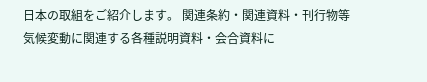日本の取組をご紹介します。 関連条約・関連資料・刊行物等 気候変動に関連する各種説明資料・会合資料に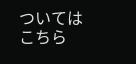ついてはこちら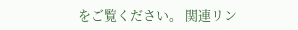をご覧ください。 関連リン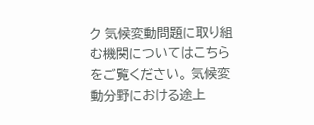ク 気候変動問題に取り組む機関についてはこちらをご覧ください。 気候変動分野における途上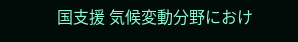国支援 気候変動分野におけ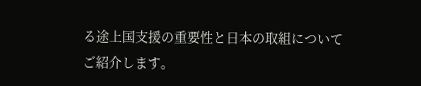る途上国支援の重要性と日本の取組についてご紹介します。